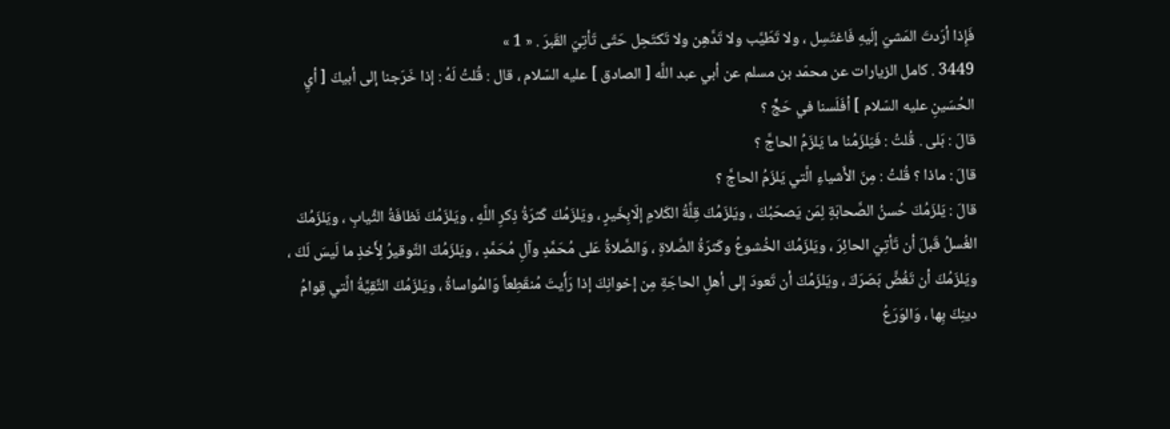فَإِذا أرَدتَ المَشيَ إلَيهِ فَاغتَسِل ، ولا تَطَيَّب ولا تَدَّهِن ولا تَكتَحِل حَتّى تَأتِيَ القَبرَ . « 1 »
3449 . كامل الزيارات عن محمّد بن مسلم عن أبي عبد اللَّه [ الصادق ] عليه السّلام ، قال : قُلتُ لَهُ : إذا خَرَجنا إلى أبيكَ [ أيِ الحُسَينِ عليه السّلام ] أفَلَسنا في حَجٍّ ؟
قالَ : بَلى . قُلتُ : فَيَلزَمُنا ما يَلزَمُ الحاجَّ ؟
قالَ : ماذا ؟ قُلتُ : مِنَ الأَشياءِ الَّتي يَلزَمُ الحاجَّ ؟
قالَ : يَلزَمُكَ حُسنُ الصَّحابَةِ لِمَن يَصحَبُكَ ، ويَلزَمُكَ قِلَّةُ الكَلامِ إلّابِخَيرٍ ، ويَلزَمُكَ كَثرَةُ ذِكرِ اللَّهِ ، ويَلزَمُكَ نَظافَةُ الثِّيابِ ، ويَلزَمُكَ الغُسلُ قَبلَ أن تَأتِيَ الحائِرَ ، ويَلزَمُكَ الخُشوعُ وكَثرَةُ الصَّلاةِ ، وَالصَّلاةُ عَلى مُحَمَّدٍ وآلِ مُحَمَّدٍ ، ويَلزَمُكَ التَّوقيرُ لِأَخذِ ما لَيسَ لَكَ ، ويَلزَمُكَ أن تَغُضَّ بَصَرَكَ ، ويَلزَمُكَ أن تَعودَ إلى أهلِ الحاجَةِ مِن إخوانِكَ إذا رَأَيتَ مُنقَطِعاً وَالمُواساةُ ، ويَلزَمُكَ التَّقِيَّةُ الَّتي قِوامُ دينِكَ بِها ، وَالوَرَعُ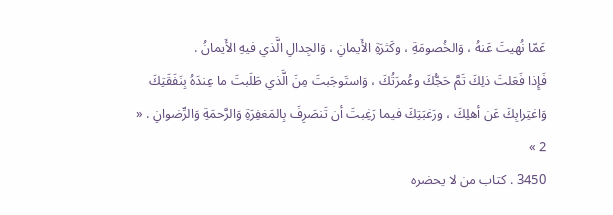عَمّا نُهيتَ عَنهُ ، وَالخُصومَةِ ، وكَثرَةِ الأَيمانِ ، وَالجِدالِ الَّذي فيهِ الأَيمانُ .
فَإِذا فَعَلتَ ذلِكَ تَمَّ حَجُّكَ وعُمرَتُكَ ، وَاستَوجَبتَ مِنَ الَّذي طَلَبتَ ما عِندَهُ بِنَفَقَتِكَ وَاغتِرابِكَ عَن أهلِكَ ، ورَغبَتِكَ فيما رَغِبتَ أن تَنصَرِفَ بِالمَغفِرَةِ وَالرَّحمَةِ وَالرِّضوانِ . « 2 »
3450 . كتاب من لا يحضره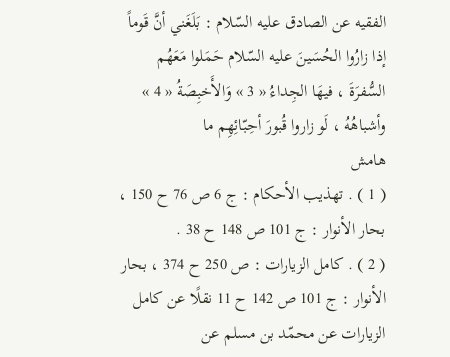الفقيه عن الصادق عليه السّلام : بَلَغَني أنَّ قَوماً إذا زارُوا الحُسَينَ عليه السّلام حَمَلوا مَعَهُم السُّفرَةَ ، فيهَا الجِداءُ « 3 » وَالأَخبِصَةُ « 4 » وأشباهُهُ ، لَو زاروا قُبورَ أحِبّائِهِم ما
هامش
( 1 ) . تهذيب الأحكام : ج 6 ص 76 ح 150 ، بحار الأنوار : ج 101 ص 148 ح 38 .
( 2 ) . كامل الزيارات : ص 250 ح 374 ، بحار الأنوار : ج 101 ص 142 ح 11 نقلًا عن كامل الزيارات عن محمّد بن مسلم عن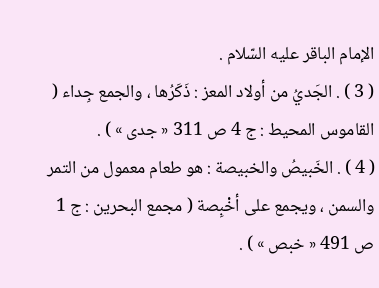الإمام الباقر عليه السّلام .
( 3 ) . الجَديُ من أولاد المعز : ذَكَرُها ، والجمع جِداء ( القاموس المحيط : ج 4 ص 311 « جدى » ) .
( 4 ) . الخَبيصُ والخبيصة : هو طعام معمول من التمر والسمن ، ويجمع على أخْبِصة ( مجمع البحرين : ج 1 ص 491 « خبص » ) .